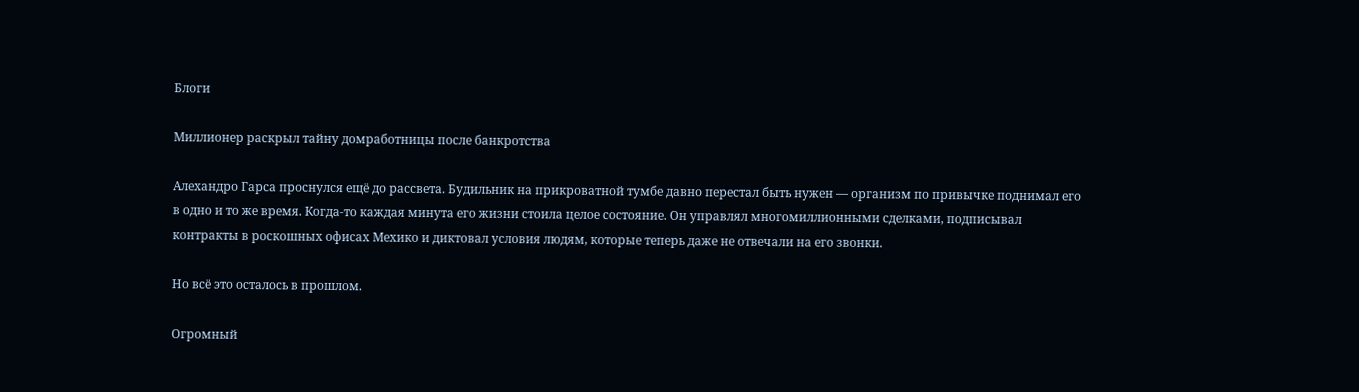Блоги

Миллионер раскрыл тайну домработницы после банкротства

Алехандро Гарса проснулся ещё до рассвета. Будильник на прикроватной тумбе давно перестал быть нужен — организм по привычке поднимал его в одно и то же время. Когда-то каждая минута его жизни стоила целое состояние. Он управлял многомиллионными сделками, подписывал контракты в роскошных офисах Мехико и диктовал условия людям, которые теперь даже не отвечали на его звонки.

Но всё это осталось в прошлом.

Огромный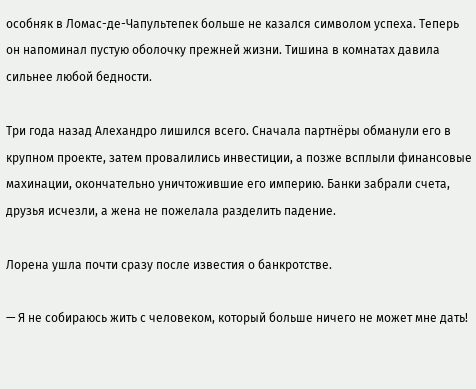особняк в Ломас-де-Чапультепек больше не казался символом успеха. Теперь он напоминал пустую оболочку прежней жизни. Тишина в комнатах давила сильнее любой бедности.

Три года назад Алехандро лишился всего. Сначала партнёры обманули его в крупном проекте, затем провалились инвестиции, а позже всплыли финансовые махинации, окончательно уничтожившие его империю. Банки забрали счета, друзья исчезли, а жена не пожелала разделить падение.

Лорена ушла почти сразу после известия о банкротстве.

— Я не собираюсь жить с человеком, который больше ничего не может мне дать!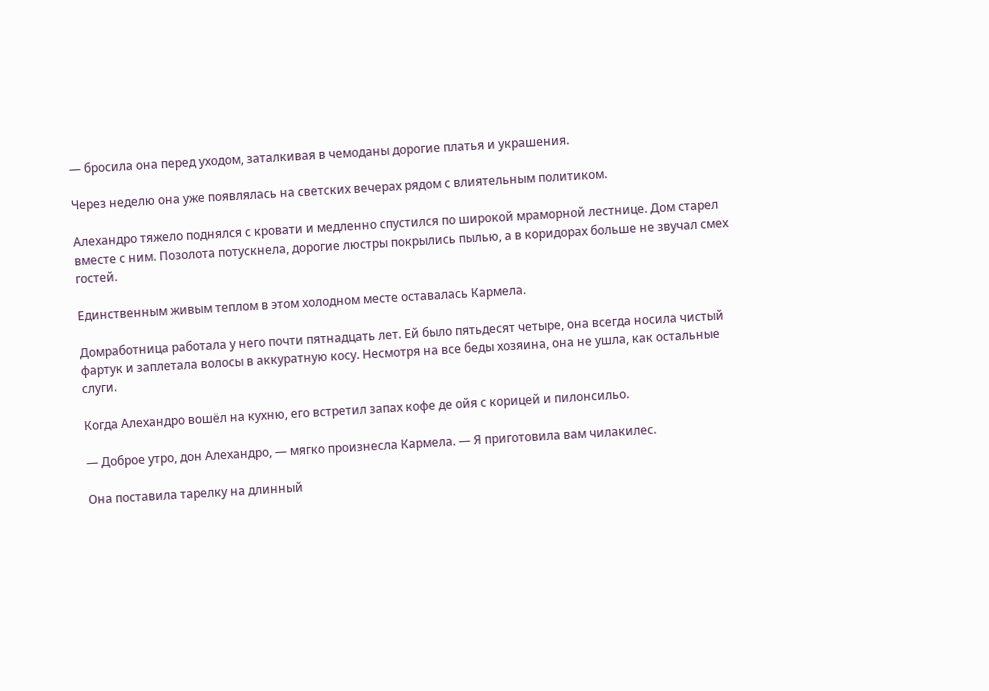— бросила она перед уходом, заталкивая в чемоданы дорогие платья и украшения.

Через неделю она уже появлялась на светских вечерах рядом с влиятельным политиком.

Алехандро тяжело поднялся с кровати и медленно спустился по широкой мраморной лестнице. Дом старел вместе с ним. Позолота потускнела, дорогие люстры покрылись пылью, а в коридорах больше не звучал смех гостей.

Единственным живым теплом в этом холодном месте оставалась Кармела.

Домработница работала у него почти пятнадцать лет. Ей было пятьдесят четыре, она всегда носила чистый фартук и заплетала волосы в аккуратную косу. Несмотря на все беды хозяина, она не ушла, как остальные слуги.

Когда Алехандро вошёл на кухню, его встретил запах кофе де ойя с корицей и пилонсильо.

— Доброе утро, дон Алехандро, — мягко произнесла Кармела. — Я приготовила вам чилакилес.

Она поставила тарелку на длинный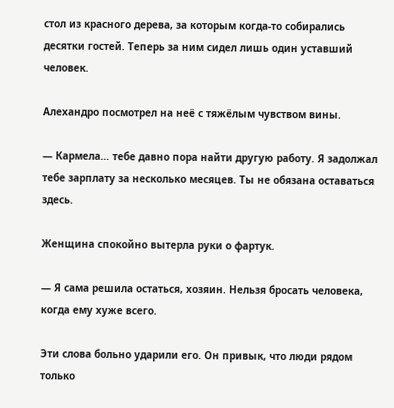стол из красного дерева, за которым когда-то собирались десятки гостей. Теперь за ним сидел лишь один уставший человек.

Алехандро посмотрел на неё с тяжёлым чувством вины.

— Кармела… тебе давно пора найти другую работу. Я задолжал тебе зарплату за несколько месяцев. Ты не обязана оставаться здесь.

Женщина спокойно вытерла руки о фартук.

— Я сама решила остаться, хозяин. Нельзя бросать человека, когда ему хуже всего.

Эти слова больно ударили его. Он привык, что люди рядом только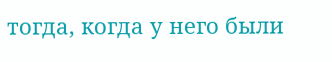тогда, когда у него были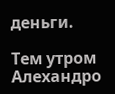деньги.

Тем утром Алехандро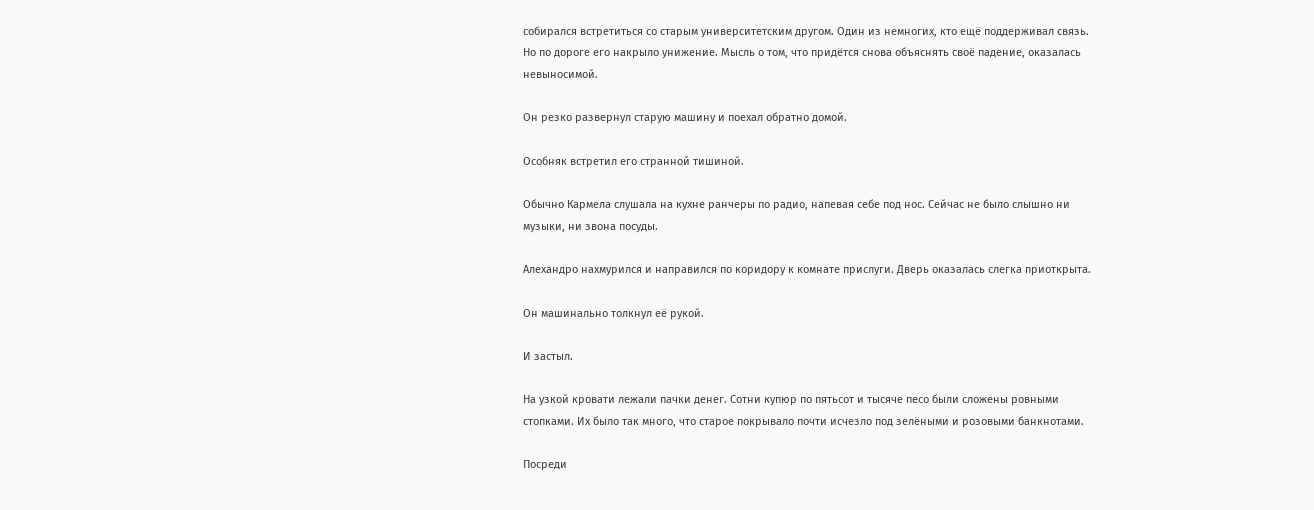собирался встретиться со старым университетским другом. Один из немногих, кто ещё поддерживал связь. Но по дороге его накрыло унижение. Мысль о том, что придётся снова объяснять своё падение, оказалась невыносимой.

Он резко развернул старую машину и поехал обратно домой.

Особняк встретил его странной тишиной.

Обычно Кармела слушала на кухне ранчеры по радио, напевая себе под нос. Сейчас не было слышно ни музыки, ни звона посуды.

Алехандро нахмурился и направился по коридору к комнате прислуги. Дверь оказалась слегка приоткрыта.

Он машинально толкнул её рукой.

И застыл.

На узкой кровати лежали пачки денег. Сотни купюр по пятьсот и тысяче песо были сложены ровными стопками. Их было так много, что старое покрывало почти исчезло под зелёными и розовыми банкнотами.

Посреди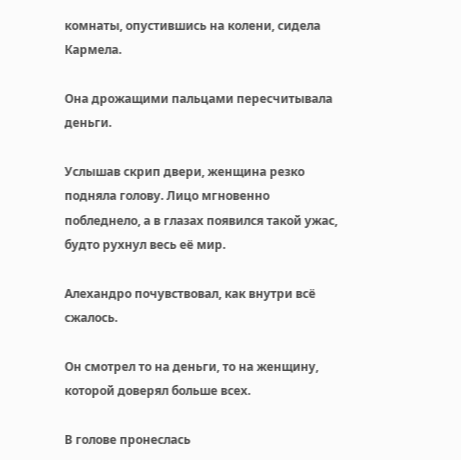комнаты, опустившись на колени, сидела Кармела.

Она дрожащими пальцами пересчитывала деньги.

Услышав скрип двери, женщина резко подняла голову. Лицо мгновенно побледнело, а в глазах появился такой ужас, будто рухнул весь её мир.

Алехандро почувствовал, как внутри всё сжалось.

Он смотрел то на деньги, то на женщину, которой доверял больше всех.

В голове пронеслась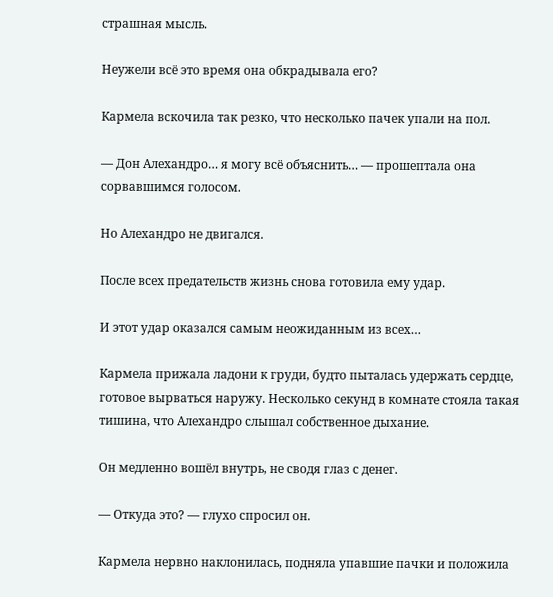страшная мысль.

Неужели всё это время она обкрадывала его?

Кармела вскочила так резко, что несколько пачек упали на пол.

— Дон Алехандро… я могу всё объяснить… — прошептала она сорвавшимся голосом.

Но Алехандро не двигался.

После всех предательств жизнь снова готовила ему удар.

И этот удар оказался самым неожиданным из всех…

Кармела прижала ладони к груди, будто пыталась удержать сердце, готовое вырваться наружу. Несколько секунд в комнате стояла такая тишина, что Алехандро слышал собственное дыхание.

Он медленно вошёл внутрь, не сводя глаз с денег.

— Откуда это? — глухо спросил он.

Кармела нервно наклонилась, подняла упавшие пачки и положила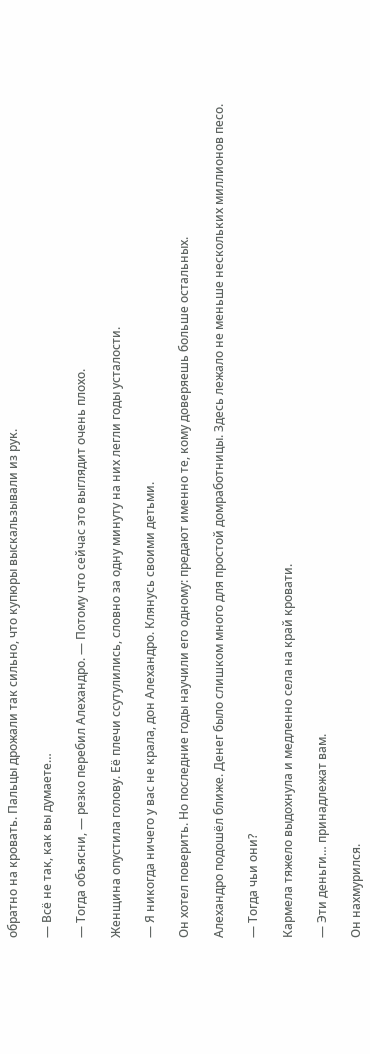обратно на кровать. Пальцы дрожали так сильно, что купюры выскальзывали из рук.

— Всё не так, как вы думаете…

— Тогда объясни, — резко перебил Алехандро. — Потому что сейчас это выглядит очень плохо.

Женщина опустила голову. Её плечи ссутулились, словно за одну минуту на них легли годы усталости.

— Я никогда ничего у вас не крала, дон Алехандро. Клянусь своими детьми.

Он хотел поверить. Но последние годы научили его одному: предают именно те, кому доверяешь больше остальных.

Алехандро подошёл ближе. Денег было слишком много для простой домработницы. Здесь лежало не меньше нескольких миллионов песо.

— Тогда чьи они?

Кармела тяжело выдохнула и медленно села на край кровати.

— Эти деньги… принадлежат вам.

Он нахмурился.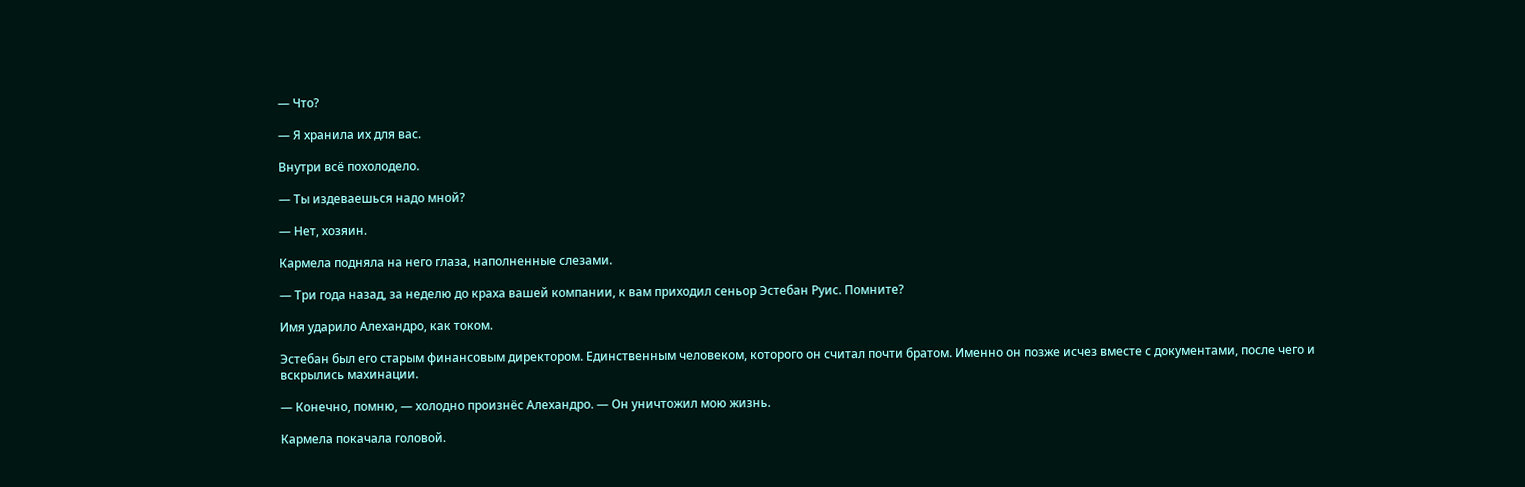— Что?

— Я хранила их для вас.

Внутри всё похолодело.

— Ты издеваешься надо мной?

— Нет, хозяин.

Кармела подняла на него глаза, наполненные слезами.

— Три года назад, за неделю до краха вашей компании, к вам приходил сеньор Эстебан Руис. Помните?

Имя ударило Алехандро, как током.

Эстебан был его старым финансовым директором. Единственным человеком, которого он считал почти братом. Именно он позже исчез вместе с документами, после чего и вскрылись махинации.

— Конечно, помню, — холодно произнёс Алехандро. — Он уничтожил мою жизнь.

Кармела покачала головой.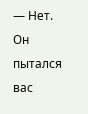— Нет. Он пытался вас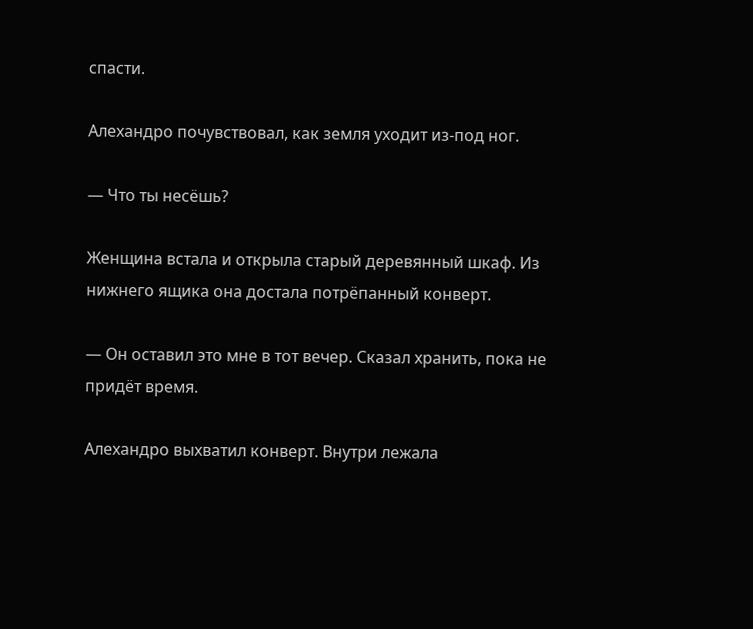спасти.

Алехандро почувствовал, как земля уходит из-под ног.

— Что ты несёшь?

Женщина встала и открыла старый деревянный шкаф. Из нижнего ящика она достала потрёпанный конверт.

— Он оставил это мне в тот вечер. Сказал хранить, пока не придёт время.

Алехандро выхватил конверт. Внутри лежала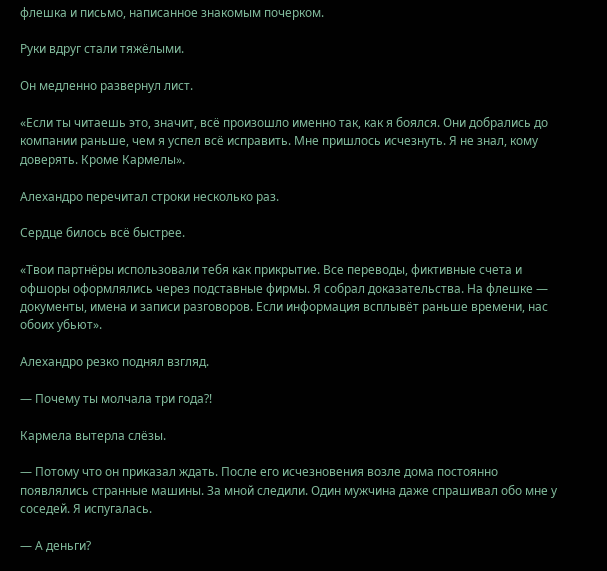флешка и письмо, написанное знакомым почерком.

Руки вдруг стали тяжёлыми.

Он медленно развернул лист.

«Если ты читаешь это, значит, всё произошло именно так, как я боялся. Они добрались до компании раньше, чем я успел всё исправить. Мне пришлось исчезнуть. Я не знал, кому доверять. Кроме Кармелы».

Алехандро перечитал строки несколько раз.

Сердце билось всё быстрее.

«Твои партнёры использовали тебя как прикрытие. Все переводы, фиктивные счета и офшоры оформлялись через подставные фирмы. Я собрал доказательства. На флешке — документы, имена и записи разговоров. Если информация всплывёт раньше времени, нас обоих убьют».

Алехандро резко поднял взгляд.

— Почему ты молчала три года?!

Кармела вытерла слёзы.

— Потому что он приказал ждать. После его исчезновения возле дома постоянно появлялись странные машины. За мной следили. Один мужчина даже спрашивал обо мне у соседей. Я испугалась.

— А деньги?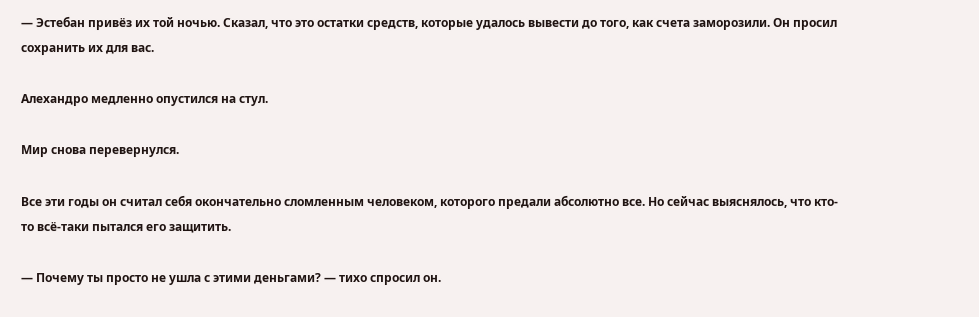— Эстебан привёз их той ночью. Сказал, что это остатки средств, которые удалось вывести до того, как счета заморозили. Он просил сохранить их для вас.

Алехандро медленно опустился на стул.

Мир снова перевернулся.

Все эти годы он считал себя окончательно сломленным человеком, которого предали абсолютно все. Но сейчас выяснялось, что кто-то всё-таки пытался его защитить.

— Почему ты просто не ушла с этими деньгами? — тихо спросил он.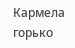Кармела горько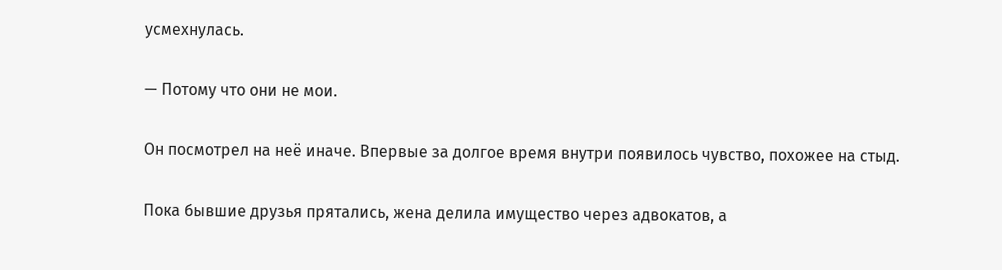усмехнулась.

— Потому что они не мои.

Он посмотрел на неё иначе. Впервые за долгое время внутри появилось чувство, похожее на стыд.

Пока бывшие друзья прятались, жена делила имущество через адвокатов, а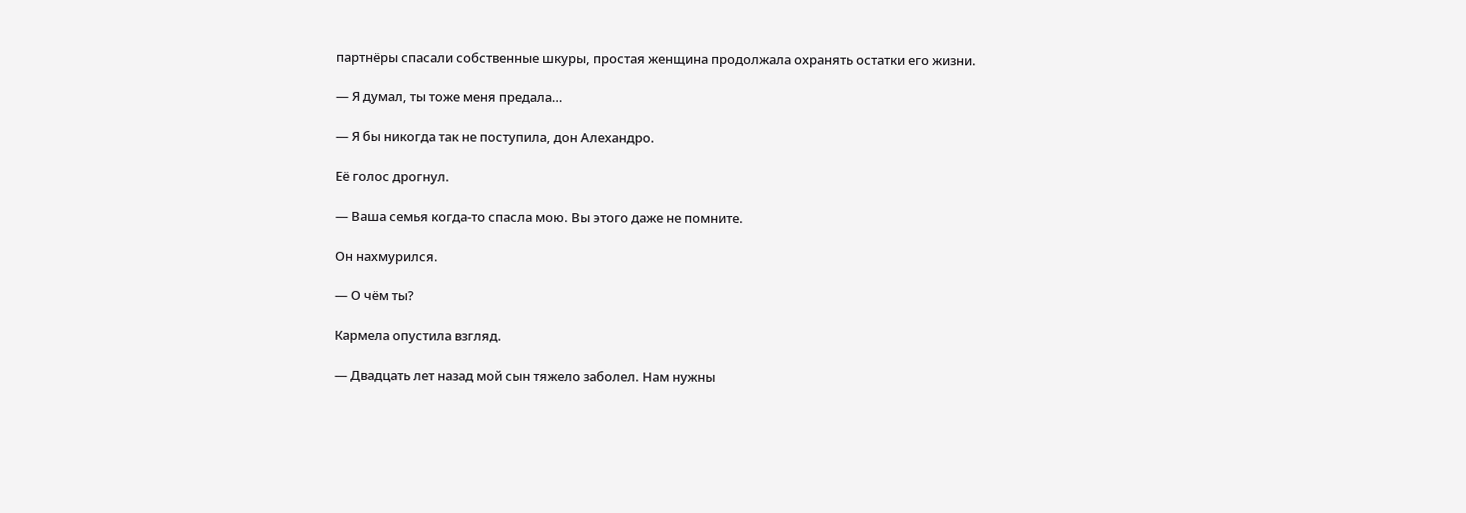партнёры спасали собственные шкуры, простая женщина продолжала охранять остатки его жизни.

— Я думал, ты тоже меня предала…

— Я бы никогда так не поступила, дон Алехандро.

Её голос дрогнул.

— Ваша семья когда-то спасла мою. Вы этого даже не помните.

Он нахмурился.

— О чём ты?

Кармела опустила взгляд.

— Двадцать лет назад мой сын тяжело заболел. Нам нужны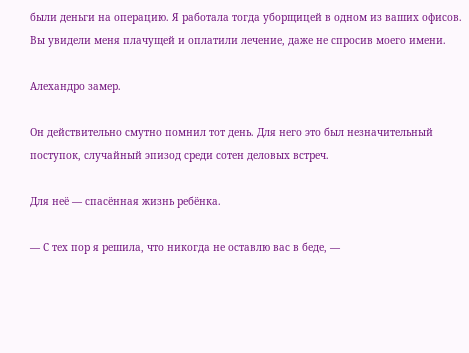были деньги на операцию. Я работала тогда уборщицей в одном из ваших офисов. Вы увидели меня плачущей и оплатили лечение, даже не спросив моего имени.

Алехандро замер.

Он действительно смутно помнил тот день. Для него это был незначительный поступок, случайный эпизод среди сотен деловых встреч.

Для неё — спасённая жизнь ребёнка.

— С тех пор я решила, что никогда не оставлю вас в беде, —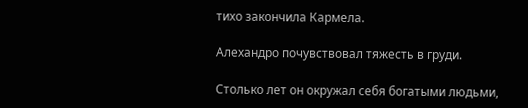тихо закончила Кармела.

Алехандро почувствовал тяжесть в груди.

Столько лет он окружал себя богатыми людьми,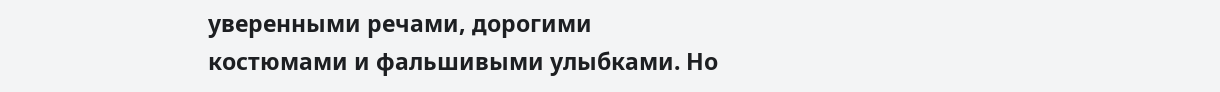уверенными речами, дорогими костюмами и фальшивыми улыбками. Но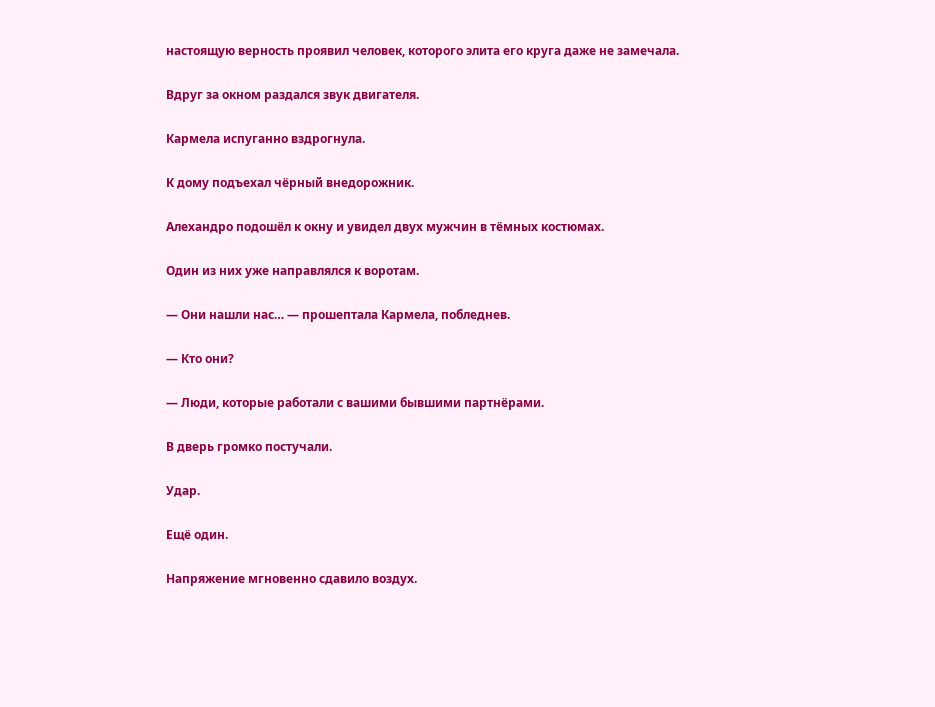настоящую верность проявил человек, которого элита его круга даже не замечала.

Вдруг за окном раздался звук двигателя.

Кармела испуганно вздрогнула.

К дому подъехал чёрный внедорожник.

Алехандро подошёл к окну и увидел двух мужчин в тёмных костюмах.

Один из них уже направлялся к воротам.

— Они нашли нас… — прошептала Кармела, побледнев.

— Кто они?

— Люди, которые работали с вашими бывшими партнёрами.

В дверь громко постучали.

Удар.

Ещё один.

Напряжение мгновенно сдавило воздух.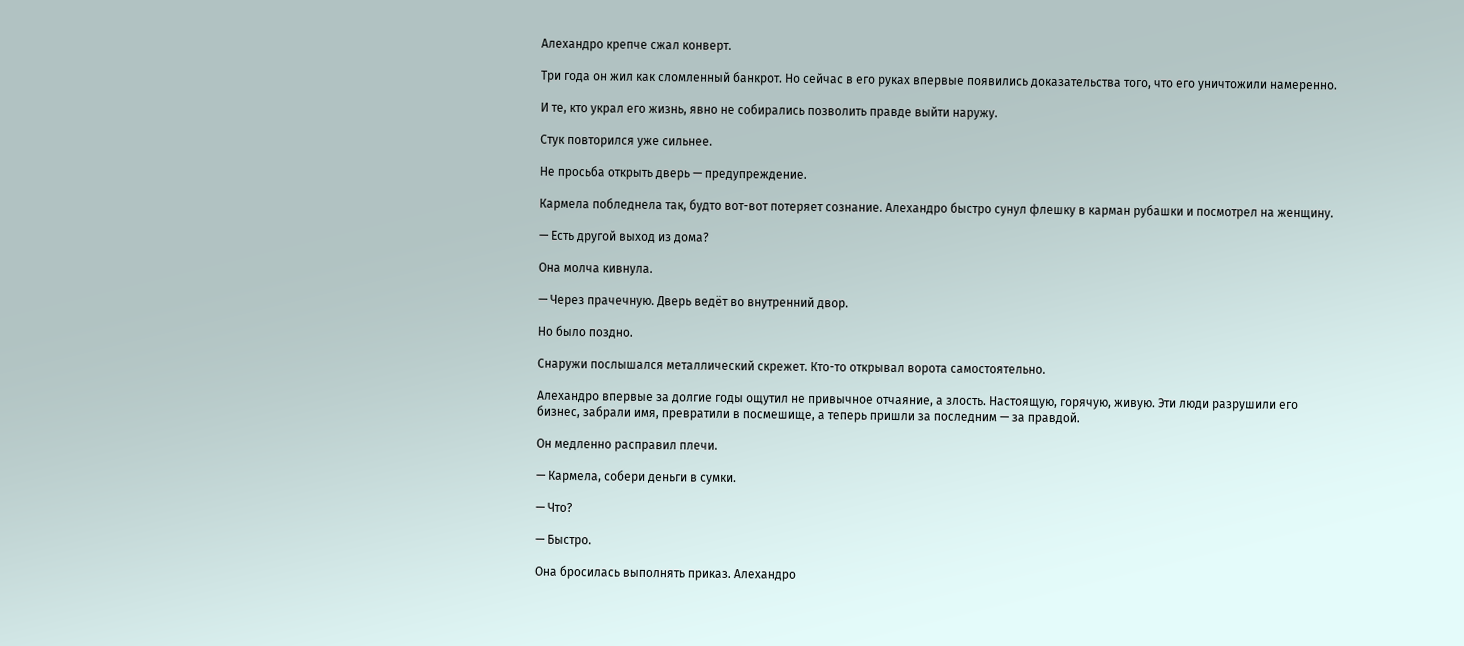Алехандро крепче сжал конверт.

Три года он жил как сломленный банкрот. Но сейчас в его руках впервые появились доказательства того, что его уничтожили намеренно.

И те, кто украл его жизнь, явно не собирались позволить правде выйти наружу.

Стук повторился уже сильнее.

Не просьба открыть дверь — предупреждение.

Кармела побледнела так, будто вот-вот потеряет сознание. Алехандро быстро сунул флешку в карман рубашки и посмотрел на женщину.

— Есть другой выход из дома?

Она молча кивнула.

— Через прачечную. Дверь ведёт во внутренний двор.

Но было поздно.

Снаружи послышался металлический скрежет. Кто-то открывал ворота самостоятельно.

Алехандро впервые за долгие годы ощутил не привычное отчаяние, а злость. Настоящую, горячую, живую. Эти люди разрушили его бизнес, забрали имя, превратили в посмешище, а теперь пришли за последним — за правдой.

Он медленно расправил плечи.

— Кармела, собери деньги в сумки.

— Что?

— Быстро.

Она бросилась выполнять приказ. Алехандро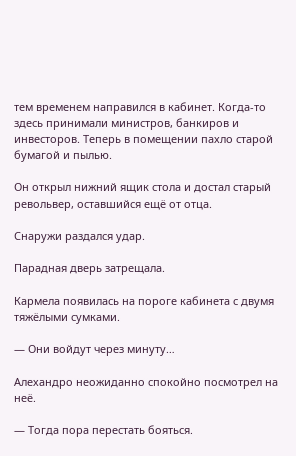тем временем направился в кабинет. Когда-то здесь принимали министров, банкиров и инвесторов. Теперь в помещении пахло старой бумагой и пылью.

Он открыл нижний ящик стола и достал старый револьвер, оставшийся ещё от отца.

Снаружи раздался удар.

Парадная дверь затрещала.

Кармела появилась на пороге кабинета с двумя тяжёлыми сумками.

— Они войдут через минуту…

Алехандро неожиданно спокойно посмотрел на неё.

— Тогда пора перестать бояться.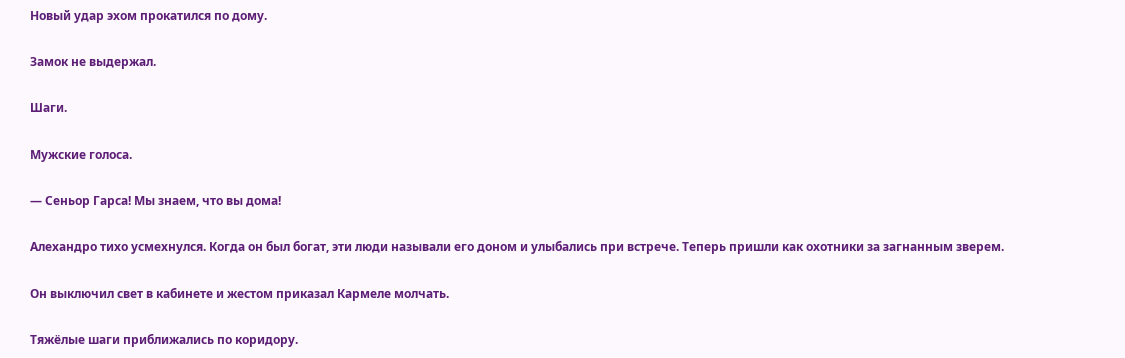Новый удар эхом прокатился по дому.

Замок не выдержал.

Шаги.

Мужские голоса.

— Сеньор Гарса! Мы знаем, что вы дома!

Алехандро тихо усмехнулся. Когда он был богат, эти люди называли его доном и улыбались при встрече. Теперь пришли как охотники за загнанным зверем.

Он выключил свет в кабинете и жестом приказал Кармеле молчать.

Тяжёлые шаги приближались по коридору.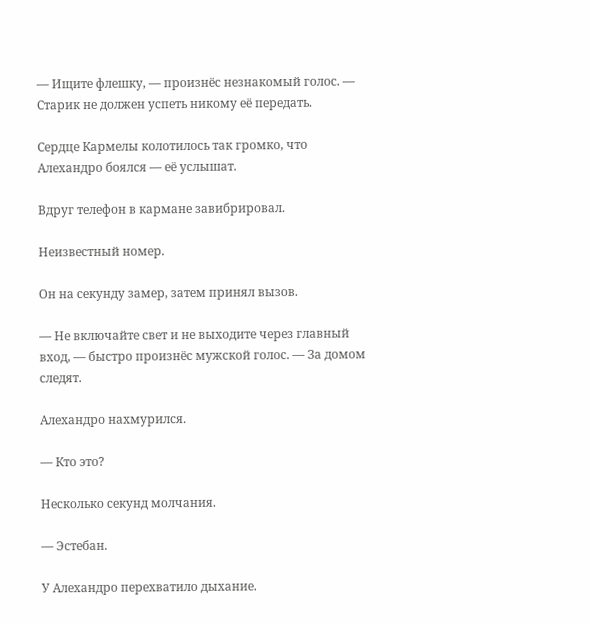— Ищите флешку, — произнёс незнакомый голос. — Старик не должен успеть никому её передать.

Сердце Кармелы колотилось так громко, что Алехандро боялся — её услышат.

Вдруг телефон в кармане завибрировал.

Неизвестный номер.

Он на секунду замер, затем принял вызов.

— Не включайте свет и не выходите через главный вход, — быстро произнёс мужской голос. — За домом следят.

Алехандро нахмурился.

— Кто это?

Несколько секунд молчания.

— Эстебан.

У Алехандро перехватило дыхание.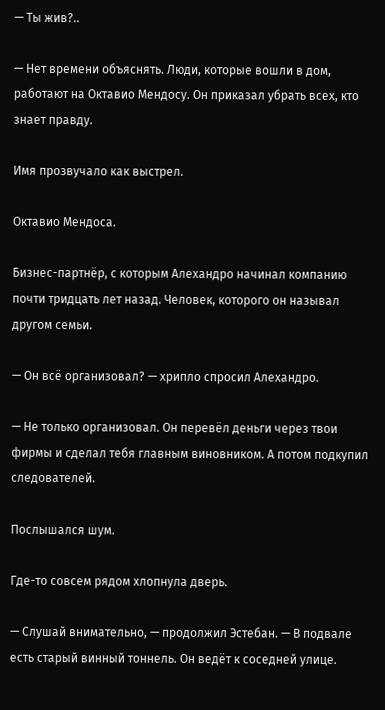— Ты жив?..

— Нет времени объяснять. Люди, которые вошли в дом, работают на Октавио Мендосу. Он приказал убрать всех, кто знает правду.

Имя прозвучало как выстрел.

Октавио Мендоса.

Бизнес-партнёр, с которым Алехандро начинал компанию почти тридцать лет назад. Человек, которого он называл другом семьи.

— Он всё организовал? — хрипло спросил Алехандро.

— Не только организовал. Он перевёл деньги через твои фирмы и сделал тебя главным виновником. А потом подкупил следователей.

Послышался шум.

Где-то совсем рядом хлопнула дверь.

— Слушай внимательно, — продолжил Эстебан. — В подвале есть старый винный тоннель. Он ведёт к соседней улице.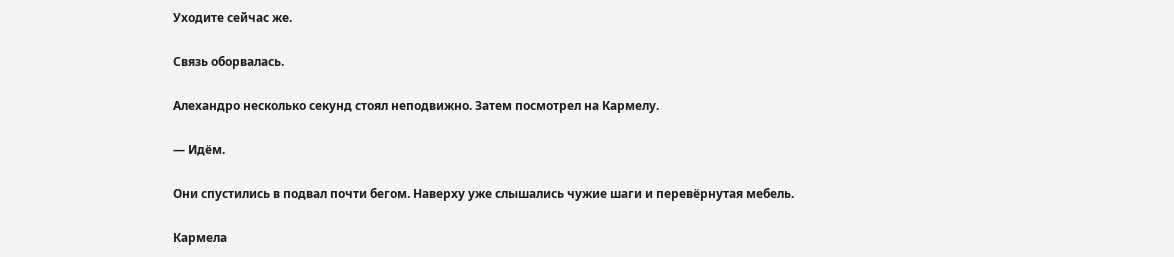Уходите сейчас же.

Связь оборвалась.

Алехандро несколько секунд стоял неподвижно. Затем посмотрел на Кармелу.

— Идём.

Они спустились в подвал почти бегом. Наверху уже слышались чужие шаги и перевёрнутая мебель.

Кармела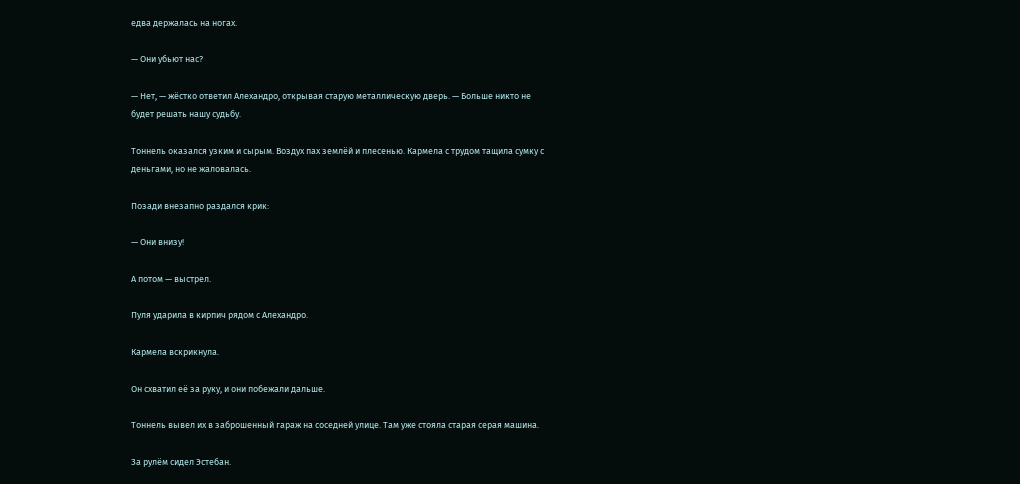едва держалась на ногах.

— Они убьют нас?

— Нет, — жёстко ответил Алехандро, открывая старую металлическую дверь. — Больше никто не будет решать нашу судьбу.

Тоннель оказался узким и сырым. Воздух пах землёй и плесенью. Кармела с трудом тащила сумку с деньгами, но не жаловалась.

Позади внезапно раздался крик:

— Они внизу!

А потом — выстрел.

Пуля ударила в кирпич рядом с Алехандро.

Кармела вскрикнула.

Он схватил её за руку, и они побежали дальше.

Тоннель вывел их в заброшенный гараж на соседней улице. Там уже стояла старая серая машина.

За рулём сидел Эстебан.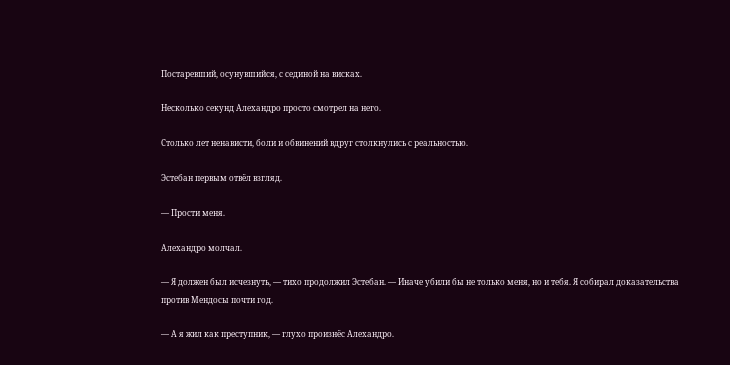Постаревший, осунувшийся, с сединой на висках.

Несколько секунд Алехандро просто смотрел на него.

Столько лет ненависти, боли и обвинений вдруг столкнулись с реальностью.

Эстебан первым отвёл взгляд.

— Прости меня.

Алехандро молчал.

— Я должен был исчезнуть, — тихо продолжил Эстебан. — Иначе убили бы не только меня, но и тебя. Я собирал доказательства против Мендосы почти год.

— А я жил как преступник, — глухо произнёс Алехандро.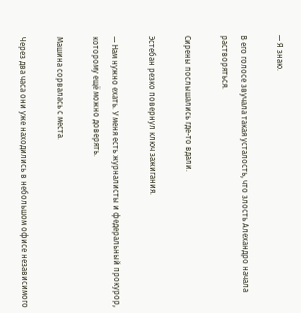— Я знаю.

В его голосе звучала такая усталость, что злость Алехандро начала растворяться.

Сирены послышались где-то вдали.

Эстебан резко повернул ключ зажигания.

— Нам нужно ехать. У меня есть журналисты и федеральный прокурор, которому ещё можно доверять.

Машина сорвалась с места.

Через два часа они уже находились в небольшом офисе независимого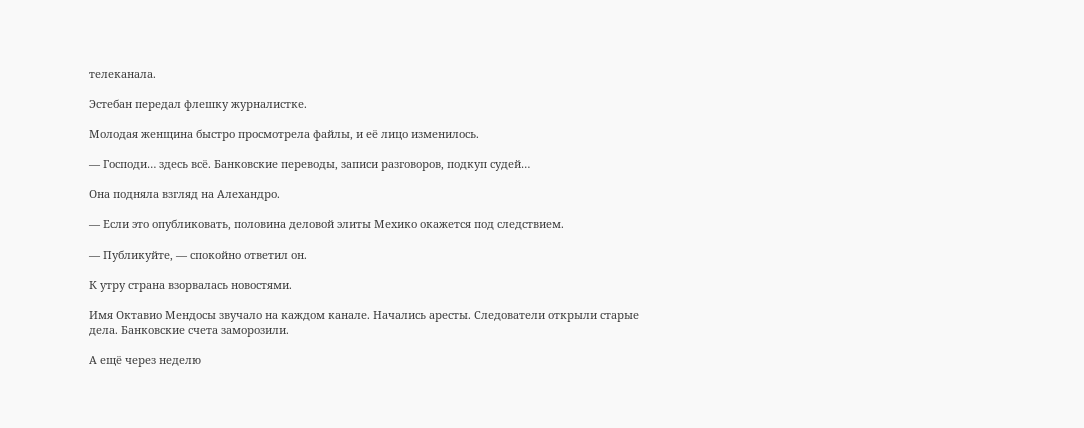телеканала.

Эстебан передал флешку журналистке.

Молодая женщина быстро просмотрела файлы, и её лицо изменилось.

— Господи… здесь всё. Банковские переводы, записи разговоров, подкуп судей…

Она подняла взгляд на Алехандро.

— Если это опубликовать, половина деловой элиты Мехико окажется под следствием.

— Публикуйте, — спокойно ответил он.

К утру страна взорвалась новостями.

Имя Октавио Мендосы звучало на каждом канале. Начались аресты. Следователи открыли старые дела. Банковские счета заморозили.

А ещё через неделю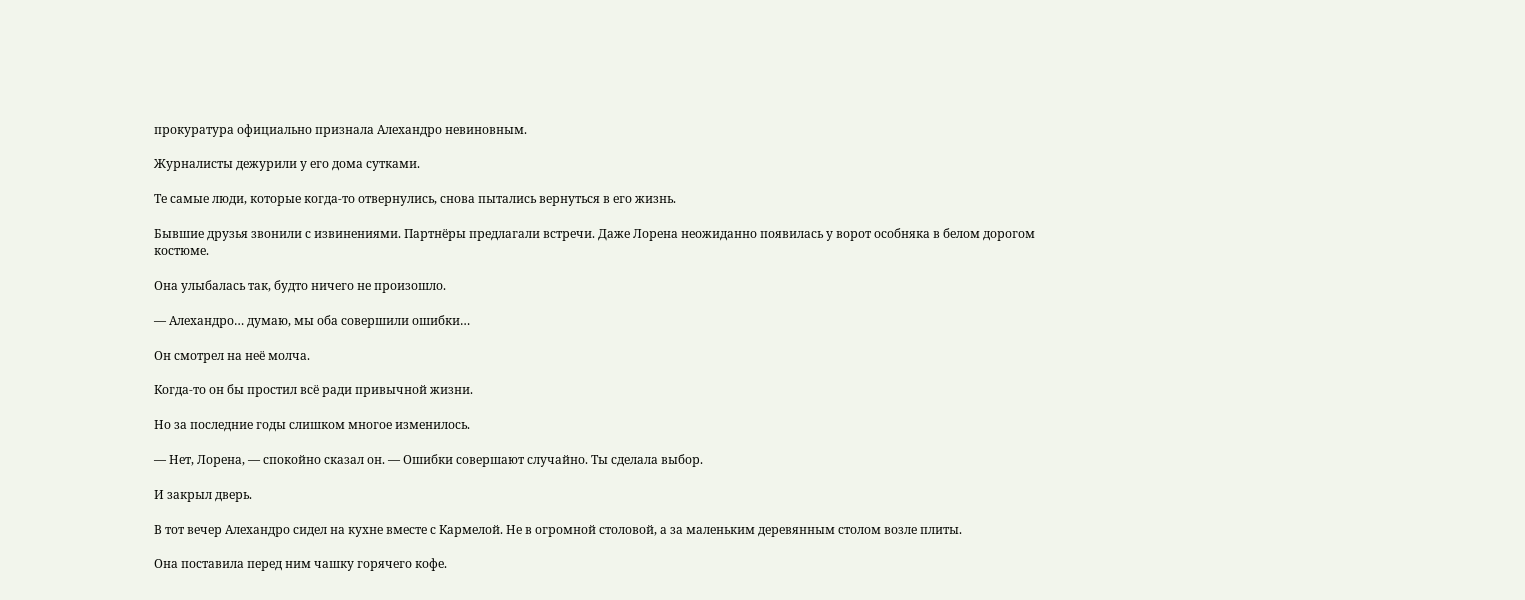прокуратура официально признала Алехандро невиновным.

Журналисты дежурили у его дома сутками.

Те самые люди, которые когда-то отвернулись, снова пытались вернуться в его жизнь.

Бывшие друзья звонили с извинениями. Партнёры предлагали встречи. Даже Лорена неожиданно появилась у ворот особняка в белом дорогом костюме.

Она улыбалась так, будто ничего не произошло.

— Алехандро… думаю, мы оба совершили ошибки…

Он смотрел на неё молча.

Когда-то он бы простил всё ради привычной жизни.

Но за последние годы слишком многое изменилось.

— Нет, Лорена, — спокойно сказал он. — Ошибки совершают случайно. Ты сделала выбор.

И закрыл дверь.

В тот вечер Алехандро сидел на кухне вместе с Кармелой. Не в огромной столовой, а за маленьким деревянным столом возле плиты.

Она поставила перед ним чашку горячего кофе.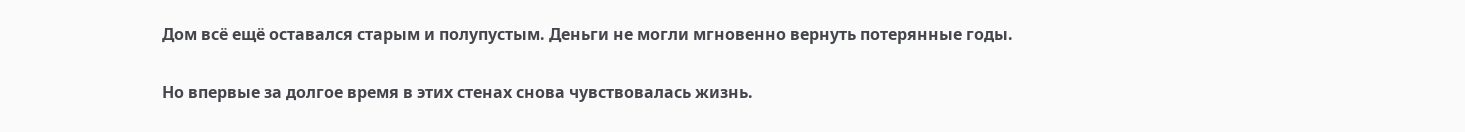Дом всё ещё оставался старым и полупустым. Деньги не могли мгновенно вернуть потерянные годы.

Но впервые за долгое время в этих стенах снова чувствовалась жизнь.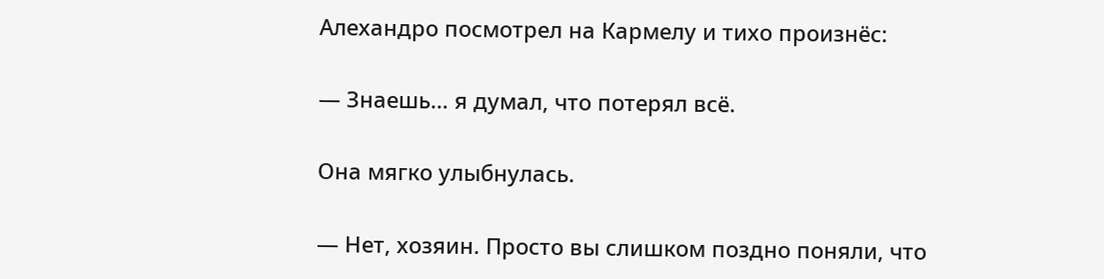Алехандро посмотрел на Кармелу и тихо произнёс:

— Знаешь… я думал, что потерял всё.

Она мягко улыбнулась.

— Нет, хозяин. Просто вы слишком поздно поняли, что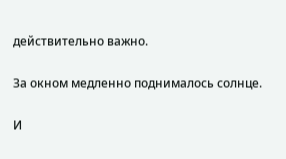действительно важно.

За окном медленно поднималось солнце.

И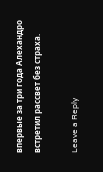впервые за три года Алехандро встретил рассвет без страха.

Leave a Reply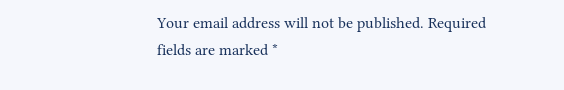Your email address will not be published. Required fields are marked *